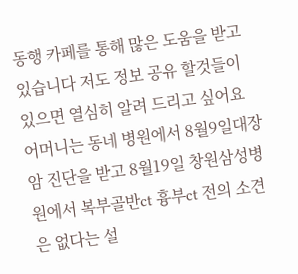동행 카페를 통해 많은 도움을 받고 있습니다 저도 정보 공유 할것들이 있으면 열심히 알려 드리고 싶어요
어머니는 동네 병원에서 8월9일대장암 진단을 받고 8월19일 창원삼성병원에서 복부골반ct 흉부ct 전의 소견은 없다는 설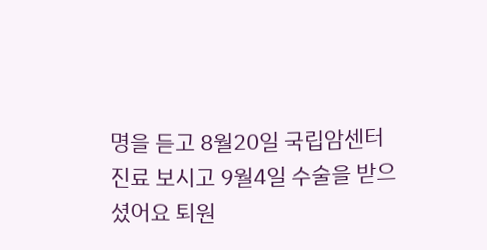명을 듣고 8월20일 국립암센터 진료 보시고 9월4일 수술을 받으셨어요 퇴원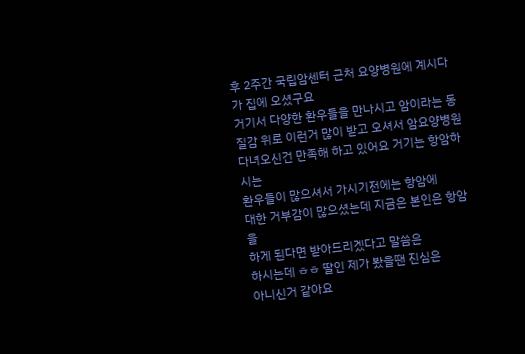후 2주간 국립암센터 근처 요양병원에 계시다가 집에 오셨구요
거기서 다양한 환우들을 만나시고 암이라는 동질감 위로 이런거 많이 받고 오셔서 암요양병원 다녀오신건 만족해 하고 있어요 거기는 항암하시는
환우들이 많으셔서 가시기전에는 항암에
대한 거부감이 많으셨는데 지금은 본인은 항암을
하게 된다면 받아드리겠다고 말씀은
하시는데 ㅎㅎ 딸인 제가 봤을땐 진심은
아니신거 같아요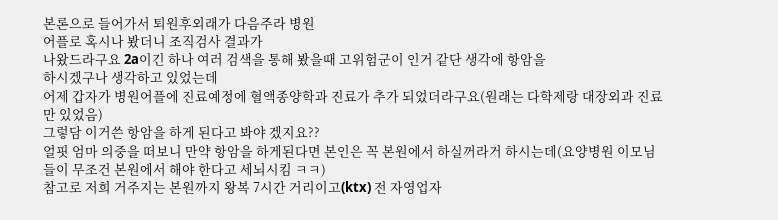본론으로 들어가서 퇴원후외래가 다음주라 병원
어플로 혹시나 봤더니 조직검사 결과가
나왔드라구요 2a이긴 하나 여러 검색을 통해 봤을때 고위험군이 인거 같단 생각에 항암을
하시겠구나 생각하고 있었는데
어제 갑자가 병원어플에 진료예정에 혈액종양학과 진료가 추가 되었더라구요(원래는 다학제랑 대장외과 진료만 있었음)
그렇담 이거쓴 항암을 하게 된다고 봐야 겠지요??
얼핏 엄마 의중을 떠보니 만약 항암을 하게된다면 본인은 꼭 본원에서 하실꺼라거 하시는데(요양병원 이모님들이 무조건 본원에서 해야 한다고 세뇌시킴 ㅋㅋ)
참고로 저희 거주지는 본원까지 왕복 7시간 거리이고(ktx) 전 자영업자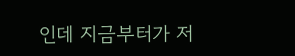인데 지금부터가 저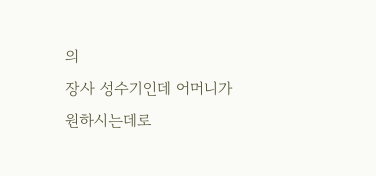의
장사 성수기인데 어머니가 원하시는데로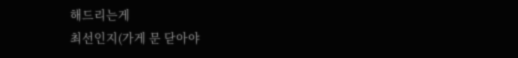해드리는게
최선인지(가게 문 닫아야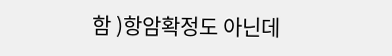함 )항암확정도 아닌데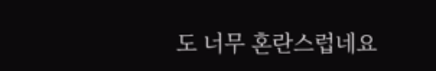도 너무 혼란스럽네요